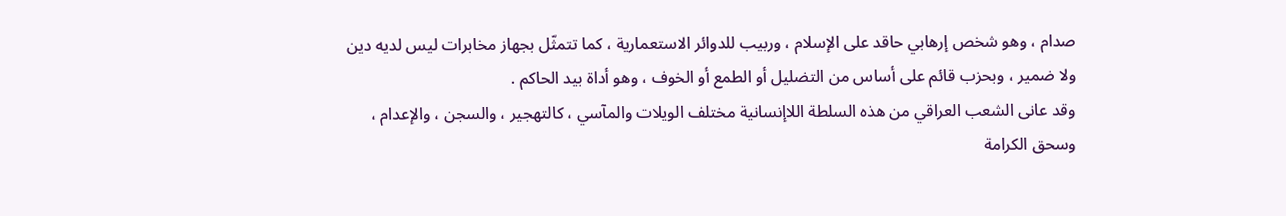صدام ، وهو شخص إرهابي حاقد على الإسلام ، وربيب للدوائر الاستعمارية ، كما تتمثّل بجهاز مخابرات ليس لديه دين ولا ضمير ، وبحزب قائم على أساس من التضليل أو الطمع أو الخوف ، وهو أداة بيد الحاكم .
وقد عانى الشعب العراقي من هذه السلطة اللاإنسانية مختلف الويلات والمآسي ، كالتهجير ، والسجن ، والإعدام ، وسحق الكرامة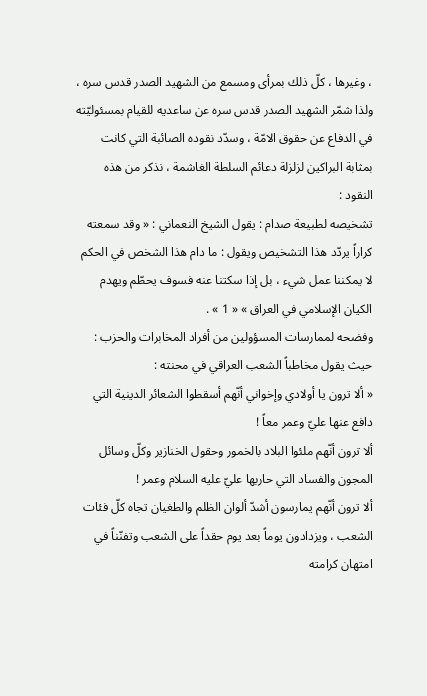، وغيرها ، كلّ ذلك بمرأى ومسمع من الشهيد الصدر قدس سره ، ولذا شمّر الشهيد الصدر قدس سره عن ساعديه للقيام بمسئوليّته في الدفاع عن حقوق الامّة ، وسدّد نقوده الصائبة التي كانت بمثابة البراكين لزلزلة دعائم السلطة الغاشمة ، نذكر من هذه النقود :
تشخيصه لطبيعة صدام : يقول الشيخ النعماني : « وقد سمعته كراراً يردّد هذا التشخيص ويقول : ما دام هذا الشخص في الحكم لا يمكننا عمل شيء ، بل إذا سكتنا عنه فسوف يحطّم ويهدم الكيان الإسلامي في العراق » « 1 » .
وفضحه لممارسات المسؤولين من أفراد المخابرات والحزب : حيث يقول مخاطباً الشعب العراقي في محنته :
« ألا ترون يا أولادي وإخواني أنّهم أسقطوا الشعائر الدينية التي دافع عنها عليّ وعمر معاً !
ألا ترون أنّهم ملئوا البلاد بالخمور وحقول الخنازير وكلّ وسائل المجون والفساد التي حاربها عليّ عليه السلام وعمر !
ألا ترون أنّهم يمارسون أشدّ ألوان الظلم والطغيان تجاه كلّ فئات الشعب ، ويزدادون يوماً بعد يوم حقداً على الشعب وتفنّناً في امتهان كرامته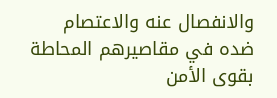والانفصال عنه والاعتصام ضده في مقاصيرهم المحاطة بقوى الأمن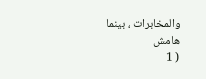والمخابرات ، بينما
هامش
( 1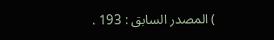) المصدر السابق : 193 .